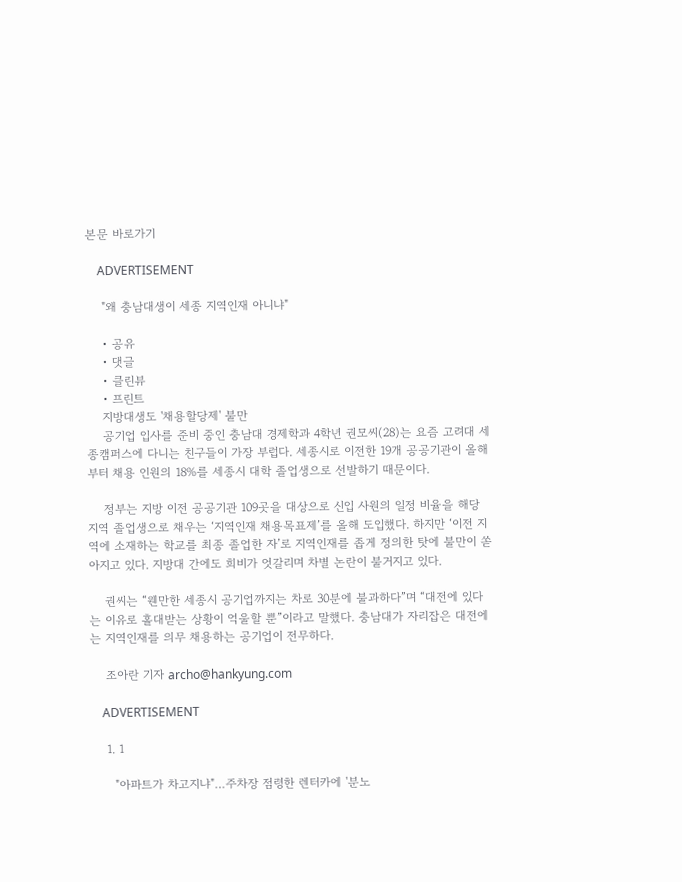본문 바로가기

    ADVERTISEMENT

    "왜 충남대생이 세종 지역인재 아니냐"

    • 공유
    • 댓글
    • 클린뷰
    • 프린트
    지방대생도 '채용할당제' 불만
    공기업 입사를 준비 중인 충남대 경제학과 4학년 권모씨(28)는 요즘 고려대 세종캠퍼스에 다니는 친구들이 가장 부럽다. 세종시로 이전한 19개 공공기관이 올해부터 채용 인원의 18%를 세종시 대학 졸업생으로 선발하기 때문이다.

    정부는 지방 이전 공공기관 109곳을 대상으로 신입 사원의 일정 비율을 해당 지역 졸업생으로 채우는 ‘지역인재 채용목표제’를 올해 도입했다. 하지만 ‘이전 지역에 소재하는 학교를 최종 졸업한 자’로 지역인재를 좁게 정의한 탓에 불만이 쏟아지고 있다. 지방대 간에도 희비가 엇갈리며 차별 논란이 불거지고 있다.

    권씨는 “웬만한 세종시 공기업까지는 차로 30분에 불과하다”며 “대전에 있다는 이유로 홀대받는 상황이 억울할 뿐”이라고 말했다. 충남대가 자리잡은 대전에는 지역인재를 의무 채용하는 공기업이 전무하다.

    조아란 기자 archo@hankyung.com

    ADVERTISEMENT

    1. 1

      "아파트가 차고지냐"…주차장 점령한 렌터카에 '분노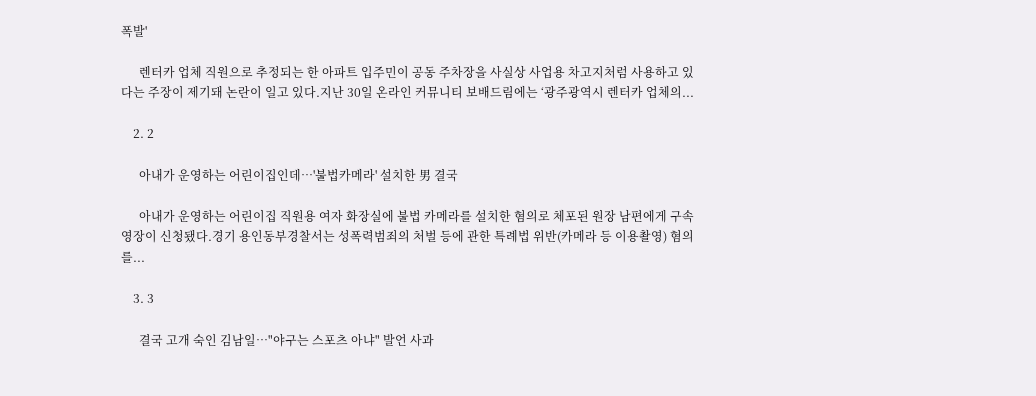폭발'

      렌터카 업체 직원으로 추정되는 한 아파트 입주민이 공동 주차장을 사실상 사업용 차고지처럼 사용하고 있다는 주장이 제기돼 논란이 일고 있다.지난 30일 온라인 커뮤니티 보배드림에는 ‘광주광역시 렌터카 업체의...

    2. 2

      아내가 운영하는 어린이집인데…'불법카메라' 설치한 男 결국

      아내가 운영하는 어린이집 직원용 여자 화장실에 불법 카메라를 설치한 혐의로 체포된 원장 남편에게 구속영장이 신청됐다.경기 용인동부경찰서는 성폭력범죄의 처벌 등에 관한 특례법 위반(카메라 등 이용촬영) 혐의를...

    3. 3

      결국 고개 숙인 김남일…"야구는 스포츠 아냐" 발언 사과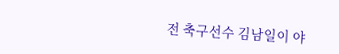전 축구선수 김남일이 야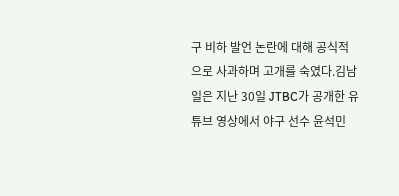구 비하 발언 논란에 대해 공식적으로 사과하며 고개를 숙였다.김남일은 지난 30일 JTBC가 공개한 유튜브 영상에서 야구 선수 윤석민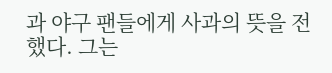과 야구 팬들에게 사과의 뜻을 전했다. 그는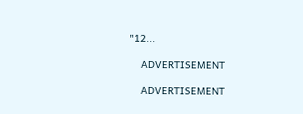"12...

    ADVERTISEMENT

    ADVERTISEMENT